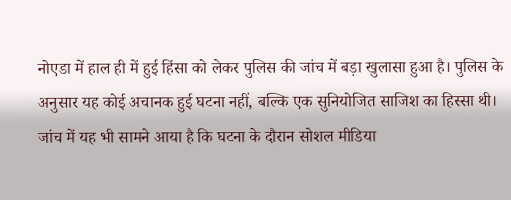नोएडा में हाल ही में हुई हिंसा को लेकर पुलिस की जांच में बड़ा खुलासा हुआ है। पुलिस के अनुसार यह कोई अचानक हुई घटना नहीं, बल्कि एक सुनियोजित साजिश का हिस्सा थी। जांच में यह भी सामने आया है कि घटना के दौरान सोशल मीडिया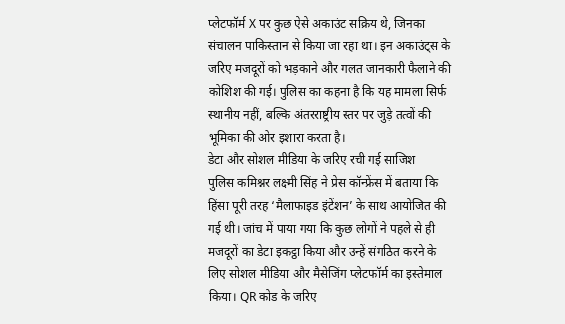प्लेटफॉर्म X पर कुछ ऐसे अकाउंट सक्रिय थे, जिनका संचालन पाकिस्तान से किया जा रहा था। इन अकाउंट्स के जरिए मजदूरों को भड़काने और गलत जानकारी फैलाने की कोशिश की गई। पुलिस का कहना है कि यह मामला सिर्फ स्थानीय नहीं, बल्कि अंतरराष्ट्रीय स्तर पर जुड़े तत्वों की भूमिका की ओर इशारा करता है।
डेटा और सोशल मीडिया के जरिए रची गई साजिश
पुलिस कमिश्नर लक्ष्मी सिंह ने प्रेस कॉन्फ्रेंस में बताया कि हिंसा पूरी तरह ‘मैलाफाइड इंटेंशन’ के साथ आयोजित की गई थी। जांच में पाया गया कि कुछ लोगों ने पहले से ही मजदूरों का डेटा इकट्ठा किया और उन्हें संगठित करने के लिए सोशल मीडिया और मैसेजिंग प्लेटफॉर्म का इस्तेमाल किया। QR कोड के जरिए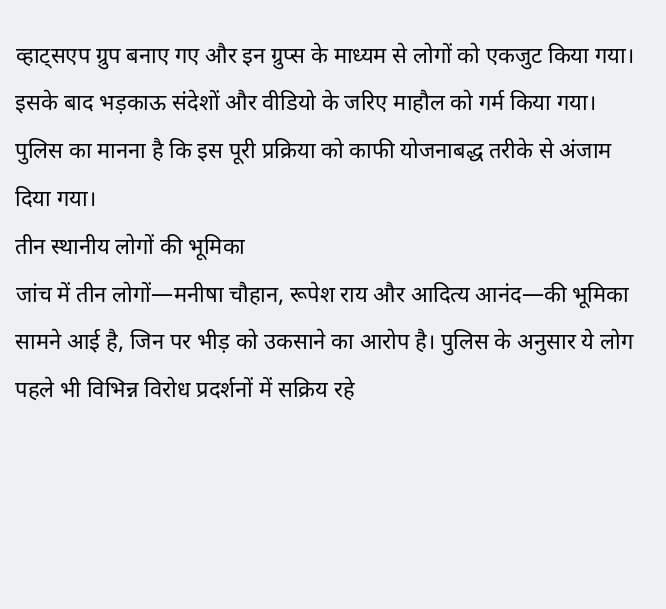व्हाट्सएप ग्रुप बनाए गए और इन ग्रुप्स के माध्यम से लोगों को एकजुट किया गया। इसके बाद भड़काऊ संदेशों और वीडियो के जरिए माहौल को गर्म किया गया। पुलिस का मानना है कि इस पूरी प्रक्रिया को काफी योजनाबद्ध तरीके से अंजाम दिया गया।
तीन स्थानीय लोगों की भूमिका
जांच में तीन लोगों—मनीषा चौहान, रूपेश राय और आदित्य आनंद—की भूमिका सामने आई है, जिन पर भीड़ को उकसाने का आरोप है। पुलिस के अनुसार ये लोग पहले भी विभिन्न विरोध प्रदर्शनों में सक्रिय रहे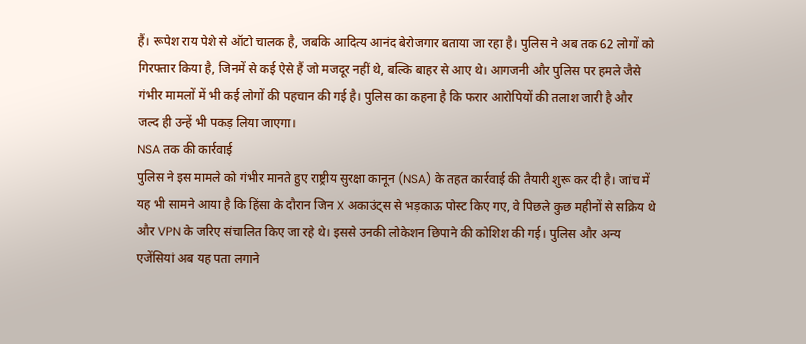हैं। रूपेश राय पेशे से ऑटो चालक है, जबकि आदित्य आनंद बेरोजगार बताया जा रहा है। पुलिस ने अब तक 62 लोगों को गिरफ्तार किया है, जिनमें से कई ऐसे हैं जो मजदूर नहीं थे, बल्कि बाहर से आए थे। आगजनी और पुलिस पर हमले जैसे गंभीर मामलों में भी कई लोगों की पहचान की गई है। पुलिस का कहना है कि फरार आरोपियों की तलाश जारी है और जल्द ही उन्हें भी पकड़ लिया जाएगा।
NSA तक की कार्रवाई
पुलिस ने इस मामले को गंभीर मानते हुए राष्ट्रीय सुरक्षा कानून (NSA) के तहत कार्रवाई की तैयारी शुरू कर दी है। जांच में यह भी सामने आया है कि हिंसा के दौरान जिन X अकाउंट्स से भड़काऊ पोस्ट किए गए, वे पिछले कुछ महीनों से सक्रिय थे और VPN के जरिए संचालित किए जा रहे थे। इससे उनकी लोकेशन छिपाने की कोशिश की गई। पुलिस और अन्य एजेंसियां अब यह पता लगाने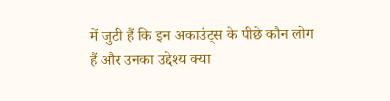में जुटी हैं कि इन अकाउंट्स के पीछे कौन लोग हैं और उनका उद्देश्य क्या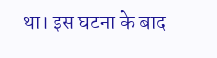था। इस घटना के बाद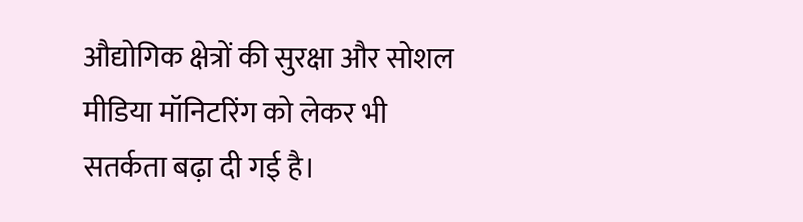औद्योगिक क्षेत्रों की सुरक्षा और सोशल मीडिया मॉनिटरिंग को लेकर भी सतर्कता बढ़ा दी गई है।